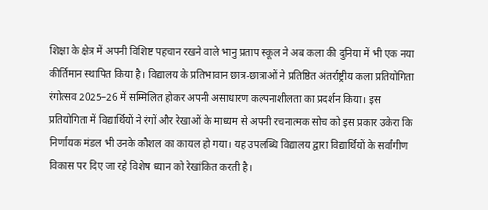शिक्षा के क्षेत्र में अपनी विशिष्ट पहचान रखने वाले भानु प्रताप स्कूल ने अब कला की दुनिया में भी एक नया कीर्तिमान स्थापित किया है। विद्यालय के प्रतिभावान छात्र-छात्राओं ने प्रतिष्ठित अंतर्राष्ट्रीय कला प्रतियोगिता रंगोत्सव 2025–26 में सम्मिलित होकर अपनी असाधारण कल्पनाशीलता का प्रदर्शन किया। इस प्रतियोगिता में विद्यार्थियों ने रंगों और रेखाओं के माध्यम से अपनी रचनात्मक सोच को इस प्रकार उकेरा कि निर्णायक मंडल भी उनके कौशल का कायल हो गया। यह उपलब्धि विद्यालय द्वारा विद्यार्थियों के सर्वांगीण विकास पर दिए जा रहे विशेष ध्यान को रेखांकित करती है।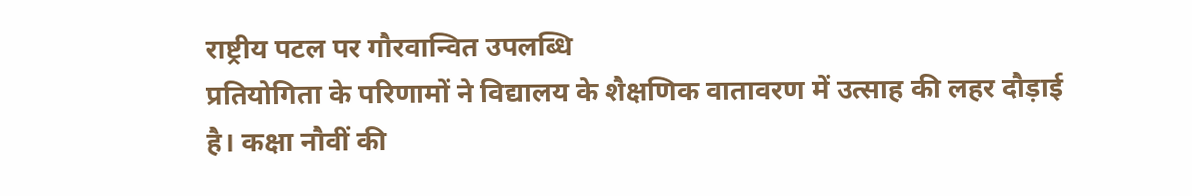राष्ट्रीय पटल पर गौरवान्वित उपलब्धि
प्रतियोगिता के परिणामों ने विद्यालय के शैक्षणिक वातावरण में उत्साह की लहर दौड़ाई है। कक्षा नौवीं की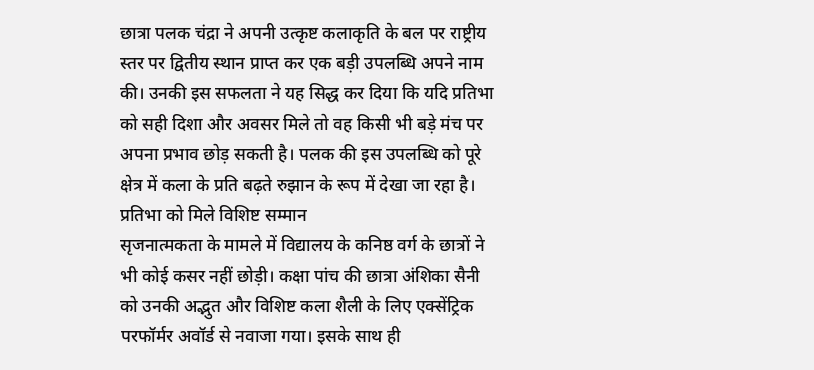छात्रा पलक चंद्रा ने अपनी उत्कृष्ट कलाकृति के बल पर राष्ट्रीय स्तर पर द्वितीय स्थान प्राप्त कर एक बड़ी उपलब्धि अपने नाम की। उनकी इस सफलता ने यह सिद्ध कर दिया कि यदि प्रतिभा को सही दिशा और अवसर मिले तो वह किसी भी बड़े मंच पर अपना प्रभाव छोड़ सकती है। पलक की इस उपलब्धि को पूरे क्षेत्र में कला के प्रति बढ़ते रुझान के रूप में देखा जा रहा है।
प्रतिभा को मिले विशिष्ट सम्मान
सृजनात्मकता के मामले में विद्यालय के कनिष्ठ वर्ग के छात्रों ने भी कोई कसर नहीं छोड़ी। कक्षा पांच की छात्रा अंशिका सैनी को उनकी अद्भुत और विशिष्ट कला शैली के लिए एक्सेंट्रिक परफॉर्मर अवॉर्ड से नवाजा गया। इसके साथ ही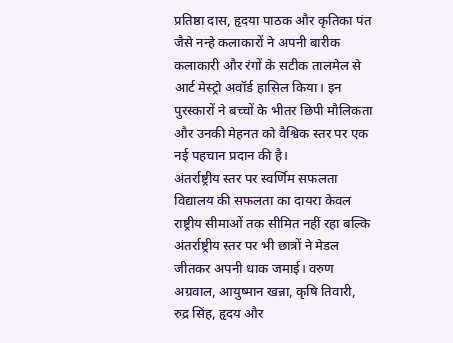प्रतिष्ठा दास, हृदया पाठक और कृतिका पंत जैसे नन्हे कलाकारों ने अपनी बारीक कलाकारी और रंगों के सटीक तालमेल से आर्ट मेस्ट्रो अवॉर्ड हासिल किया। इन पुरस्कारों ने बच्चों के भीतर छिपी मौलिकता और उनकी मेहनत को वैश्विक स्तर पर एक नई पहचान प्रदान की है।
अंतर्राष्ट्रीय स्तर पर स्वर्णिम सफलता
विद्यालय की सफलता का दायरा केवल राष्ट्रीय सीमाओं तक सीमित नहीं रहा बल्कि अंतर्राष्ट्रीय स्तर पर भी छात्रों ने मेडल जीतकर अपनी धाक जमाई। वरुण अग्रवाल, आयुष्मान खन्ना, कृषि तिवारी, रुद्र सिंह, हृदय और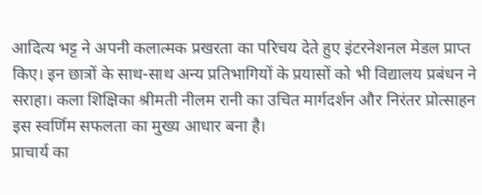आदित्य भट्ट ने अपनी कलात्मक प्रखरता का परिचय देते हुए इंटरनेशनल मेडल प्राप्त किए। इन छात्रों के साथ-साथ अन्य प्रतिभागियों के प्रयासों को भी विद्यालय प्रबंधन ने सराहा। कला शिक्षिका श्रीमती नीलम रानी का उचित मार्गदर्शन और निरंतर प्रोत्साहन इस स्वर्णिम सफलता का मुख्य आधार बना है।
प्राचार्य का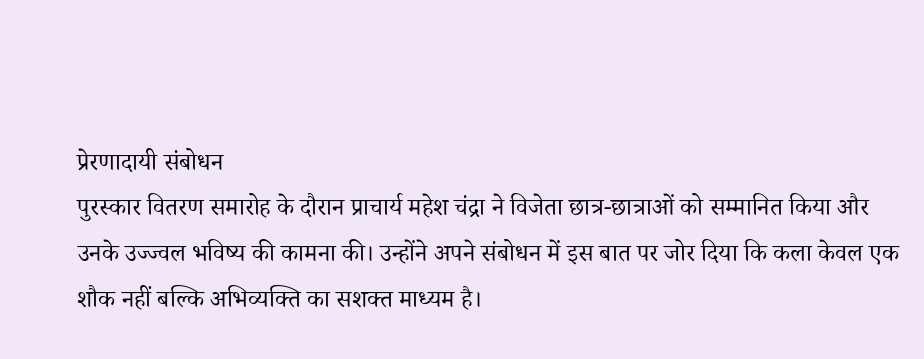प्रेरणादायी संबोधन
पुरस्कार वितरण समारोह के दौरान प्राचार्य महेश चंद्रा ने विजेता छात्र-छात्राओं को सम्मानित किया और उनके उज्ज्वल भविष्य की कामना की। उन्होंने अपने संबोधन में इस बात पर जोर दिया कि कला केवल एक शौक नहीं बल्कि अभिव्यक्ति का सशक्त माध्यम है।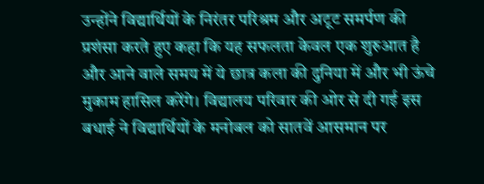उन्होंने विद्यार्थियों के निरंतर परिश्रम और अटूट समर्पण की प्रशंसा करते हुए कहा कि यह सफलता केवल एक शुरुआत है और आने वाले समय में ये छात्र कला की दुनिया में और भी ऊंचे मुकाम हासिल करेंगे। विद्यालय परिवार की ओर से दी गई इस बधाई ने विद्यार्थियों के मनोबल को सातवें आसमान पर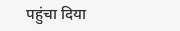पहुंचा दिया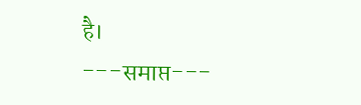है।
---समाप्त---